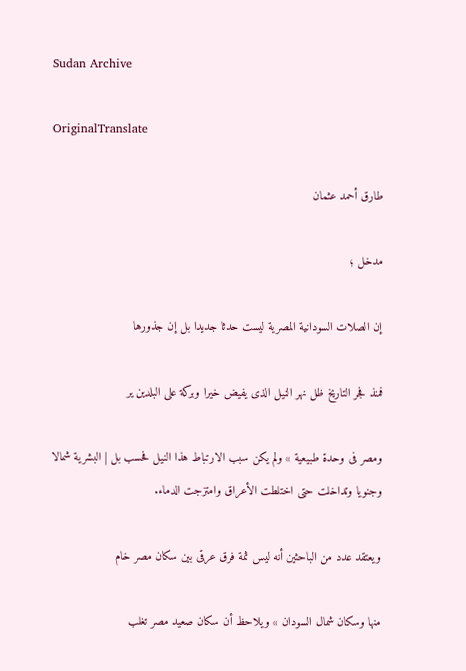Sudan Archive

OriginalTranslate

طارق أحمد عثمان

مدخل ؛

إن الصلات السودانية المصرية ليست حدثا جديدا بل إن جذورها

فمنذ فجر التاريخ ظل نهر النيل الذى يفيض خيرا وبركة على البلدين ير

ومصر فى وحدة طبيعية » ولم يكن سبب الارتباط هذا النيل فحسب بل | البشرية شمالا وجنويا وتداخلت حتى اختلطت الأعراق وامتزجت الدماء.

ويعتقد عدد من الباحثين أنه ليس ثمة فرق عرقى بين سكان مصر خام

منها وسكان شمال السودان » ويلاحظ أن سكان صعيد مصر تغلب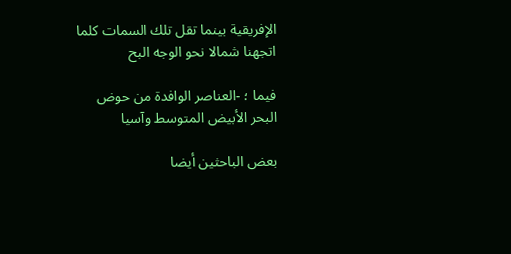الإفريقية بينما تقل تلك السمات كلما اتجهنا شمالا نحو الوجه البح

فيما ؛ -العناصر الوافدة من حوض البحر الأبيض المتوسط وآسيا

بعض الباحثين أيضا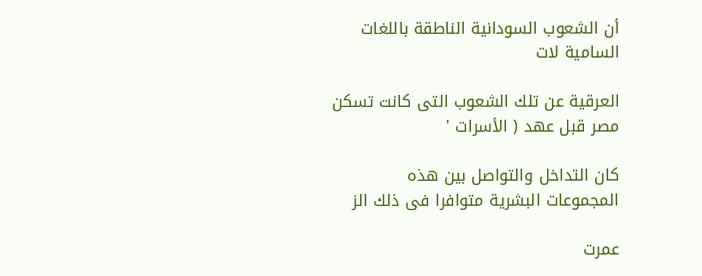أن الشعوب السودانية الناطقة باللغات السامية لات

العرقية عن تلك الشعوب التى كانت تسكن مصر قبل عهد ( الأسرات '

كان التداخل والتواصل بين هذه المجموعات البشرية متوافرا فى ذلك الز

عمرت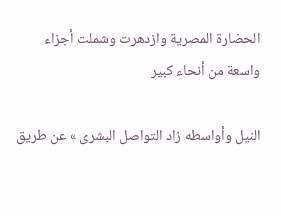الحضارة المصرية وازدهرت وشملت أجزاء واسعة من أنحاء كبير

النيل وأواسطه زاد التواصل البشرى » عن طريق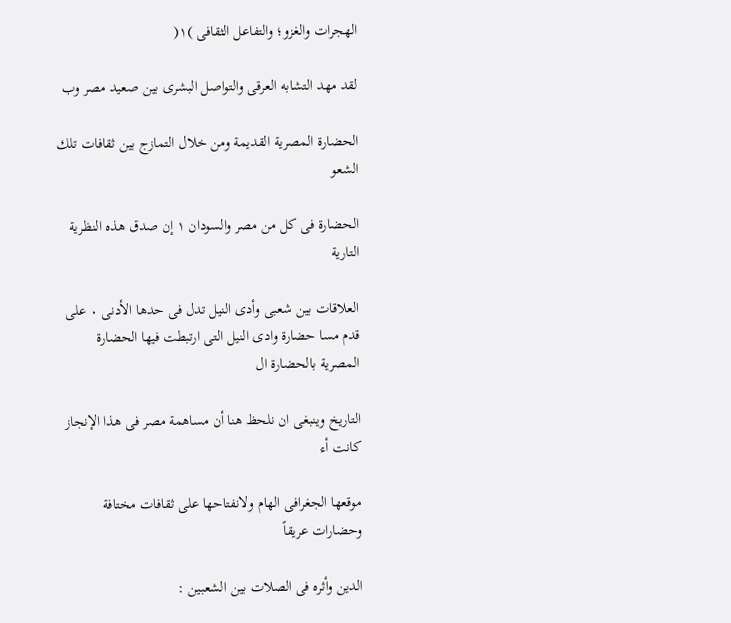الهجرات والغزو؛ والتفاعل الثقافى )١(

لقد مهد التشابه العرقى والتواصل البشرى بين صعيد مصر وب

الحضارة المصرية القديمة ومن خلال التمازج بين ثقافات تلك الشعو

الحضارة فى كل من مصر والسودان ١ إن صدق هذه النظرية التارية

العلاقات بين شعبى وأدى النيل تدل فى حدها الأدنى ٠ على قدم مسا حضارة وادى النيل التى ارتبطت فيها الحضارة المصرية بالحضارة ال

التاريخ وينبغى ان نلحظ هنا أن مساهمة مصر فى هذا الإنجاز كانت أء

موقعها الجغرافى الهام ولانفتاحها على ثقافات مختافة وحضارات عريقاً

الدين وأثره فى الصلات بين الشعبين :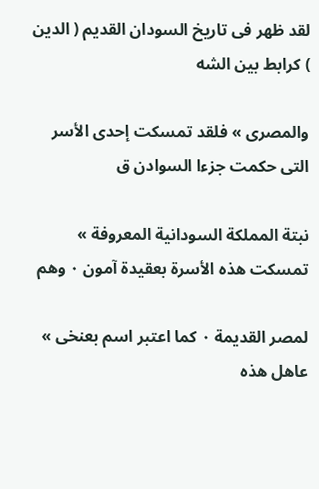لقد ظهر فى تاريخ السودان القديم ( الدين ) كرابط بين الشه

والمصرى » فلقد تمسكت إحدى الأسر التى حكمت جزءا السوادن ق

نبتة المملكة السودانية المعروفة » تمسكت هذه الأسرة بعقيدة آمون ٠ وهم

لمصر القديمة ٠ كما اعتبر اسم بعنخى » عاهل هذه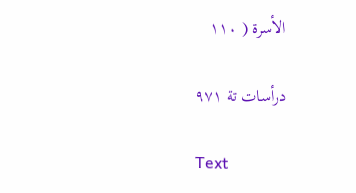الأسرة ( ١١٠

درأسات تة ۹۷۱

Text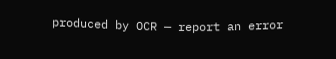produced by OCR — report an error